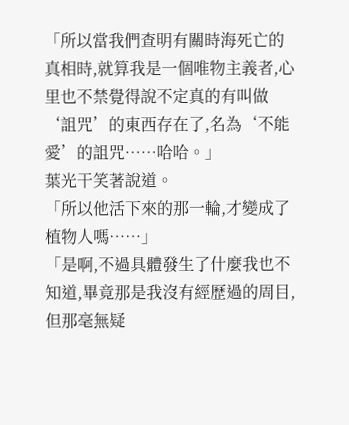「所以當我們查明有關時海死亡的真相時,就算我是一個唯物主義者,心里也不禁覺得說不定真的有叫做‘詛咒’的東西存在了,名為‘不能愛’的詛咒……哈哈。」
葉光干笑著說道。
「所以他活下來的那一輪,才變成了植物人嗎……」
「是啊,不過具體發生了什麼我也不知道,畢竟那是我沒有經歷過的周目,但那毫無疑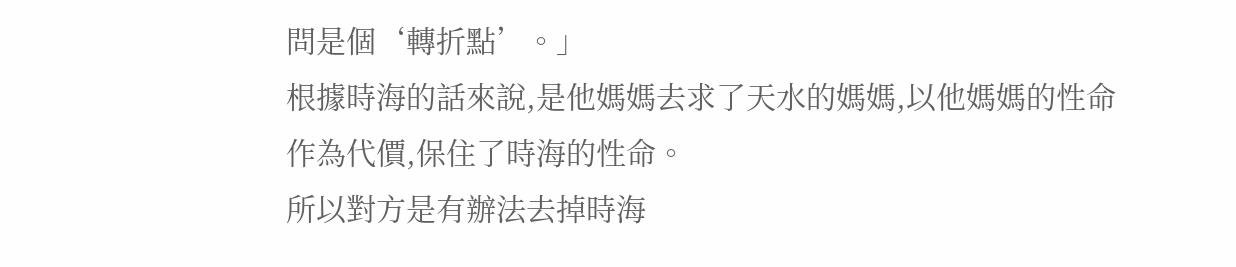問是個‘轉折點’。」
根據時海的話來說,是他媽媽去求了天水的媽媽,以他媽媽的性命作為代價,保住了時海的性命。
所以對方是有辦法去掉時海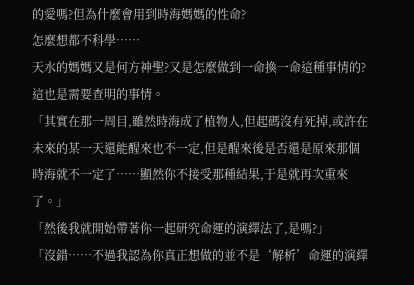的愛嗎?但為什麼會用到時海媽媽的性命?
怎麼想都不科學……
天水的媽媽又是何方神聖?又是怎麼做到一命換一命這種事情的?
這也是需要查明的事情。
「其實在那一周目,雖然時海成了植物人,但起碼沒有死掉,或許在未來的某一天還能醒來也不一定,但是醒來後是否還是原來那個時海就不一定了……顯然你不接受那種結果,于是就再次重來了。」
「然後我就開始帶著你一起研究命運的演繹法了,是嗎?」
「沒錯……不過我認為你真正想做的並不是‘解析’命運的演繹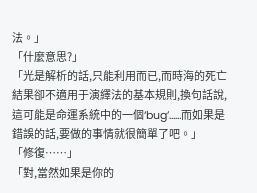法。」
「什麼意思?」
「光是解析的話,只能利用而已,而時海的死亡結果卻不適用于演繹法的基本規則,換句話說,這可能是命運系統中的一個‘bug’……而如果是錯誤的話,要做的事情就很簡單了吧。」
「修復……」
「對,當然如果是你的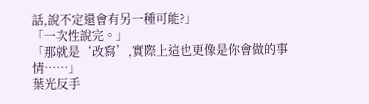話,說不定還會有另一種可能?」
「一次性說完。」
「那就是‘改寫’,實際上這也更像是你會做的事情……」
葉光反手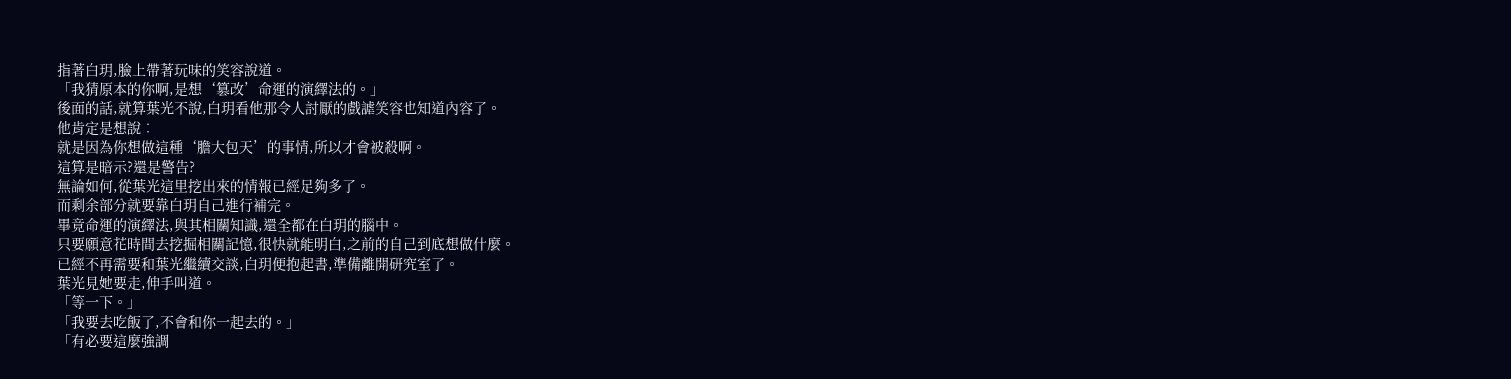指著白玥,臉上帶著玩味的笑容說道。
「我猜原本的你啊,是想‘篡改’命運的演繹法的。」
後面的話,就算葉光不說,白玥看他那令人討厭的戲謔笑容也知道內容了。
他肯定是想說︰
就是因為你想做這種‘膽大包天’的事情,所以才會被殺啊。
這算是暗示?還是警告?
無論如何,從葉光這里挖出來的情報已經足夠多了。
而剩余部分就要靠白玥自己進行補完。
畢竟命運的演繹法,與其相關知識,還全都在白玥的腦中。
只要願意花時間去挖掘相關記憶,很快就能明白,之前的自己到底想做什麼。
已經不再需要和葉光繼續交談,白玥便抱起書,準備離開研究室了。
葉光見她要走,伸手叫道。
「等一下。」
「我要去吃飯了,不會和你一起去的。」
「有必要這麼強調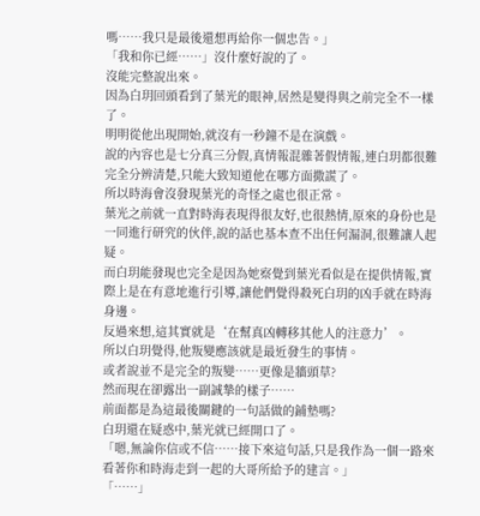嗎……我只是最後還想再給你一個忠告。」
「我和你已經……」沒什麼好說的了。
沒能完整說出來。
因為白玥回頭看到了葉光的眼神,居然是變得與之前完全不一樣了。
明明從他出現開始,就沒有一秒鐘不是在演戲。
說的內容也是七分真三分假,真情報混雜著假情報,連白玥都很難完全分辨清楚,只能大致知道他在哪方面撒謊了。
所以時海會沒發現葉光的奇怪之處也很正常。
葉光之前就一直對時海表現得很友好,也很熱情,原來的身份也是一同進行研究的伙伴,說的話也基本查不出任何漏洞,很難讓人起疑。
而白玥能發現也完全是因為她察覺到葉光看似是在提供情報,實際上是在有意地進行引導,讓他們覺得殺死白玥的凶手就在時海身邊。
反過來想,這其實就是‘在幫真凶轉移其他人的注意力’。
所以白玥覺得,他叛變應該就是最近發生的事情。
或者說並不是完全的叛變……更像是牆頭草?
然而現在卻露出一副誠摯的樣子……
前面都是為這最後關鍵的一句話做的鋪墊嗎?
白玥還在疑惑中,葉光就已經開口了。
「嗯,無論你信或不信……接下來這句話,只是我作為一個一路來看著你和時海走到一起的大哥所給予的建言。」
「……」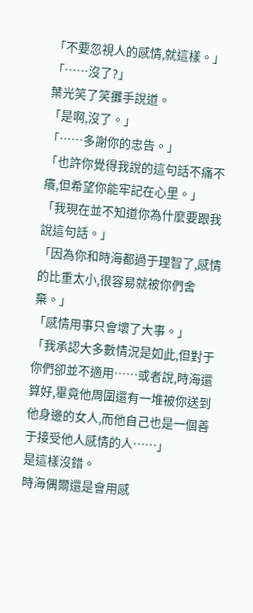「不要忽視人的感情,就這樣。」
「……沒了?」
葉光笑了笑攤手說道。
「是啊,沒了。」
「……多謝你的忠告。」
「也許你覺得我說的這句話不痛不癢,但希望你能牢記在心里。」
「我現在並不知道你為什麼要跟我說這句話。」
「因為你和時海都過于理智了,感情的比重太小,很容易就被你們舍棄。」
「感情用事只會壞了大事。」
「我承認大多數情況是如此,但對于你們卻並不適用……或者說,時海還算好,畢竟他周圍還有一堆被你送到他身邊的女人,而他自己也是一個善于接受他人感情的人……」
是這樣沒錯。
時海偶爾還是會用感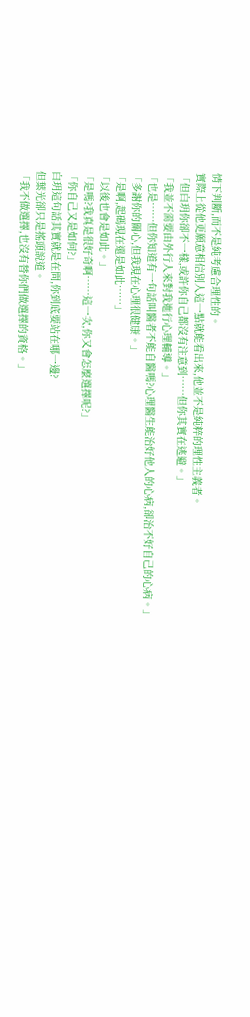情下判斷,而不是純考慮合理性的。
實際上從他更願意相信別人這一點就能看出來,他並不是純粹的理性主義者。
「但白玥你卻不一樣,或許你自己都沒有注意到……但你其實在逃避。」
「我並不需要由外行人來對我進行心理輔導。」
「也是……但你知道有一句話叫醫者不能自醫嗎?心理醫生能治好他人的心病,卻治不好自己的心病。」
「多謝你的關心,但我現在心理很健康。」
「是啊,起碼現在還是如此……」
「以後也會是如此。」
「是嗎?我真是很好奇啊……這一次,你又會怎麼選擇呢?」
「你自己又是如何?」
白玥這句話其實就是在問,你到底要站在哪一邊?
但葉光卻只是搖頭說道。
「我不做選擇,也沒有替你們做選擇的資格。」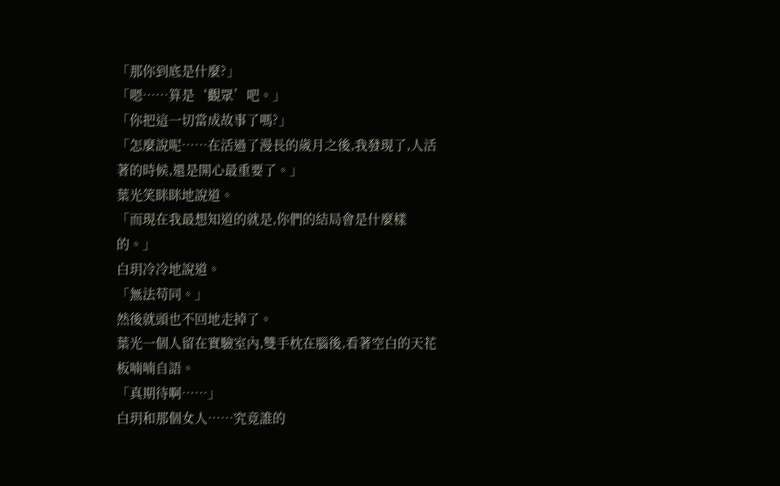「那你到底是什麼?」
「嗯……算是‘觀眾’吧。」
「你把這一切當成故事了嗎?」
「怎麼說呢……在活過了漫長的歲月之後,我發現了,人活著的時候,還是開心最重要了。」
葉光笑眯眯地說道。
「而現在我最想知道的就是,你們的結局會是什麼樣的。」
白玥冷冷地說道。
「無法苟同。」
然後就頭也不回地走掉了。
葉光一個人留在實驗室內,雙手枕在腦後,看著空白的天花板喃喃自語。
「真期待啊……」
白玥和那個女人……究竟誰的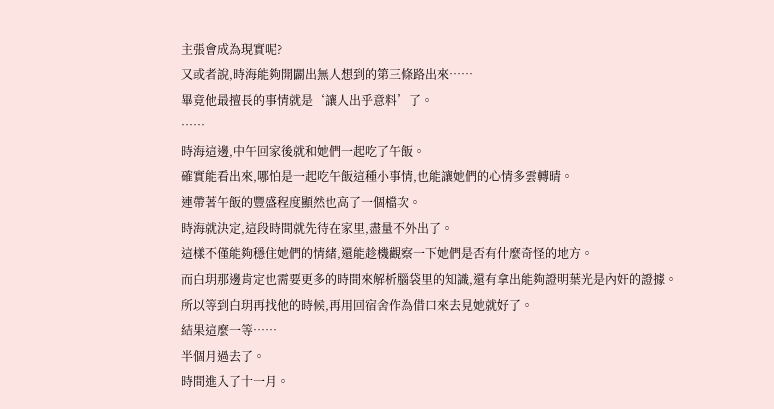主張會成為現實呢?
又或者說,時海能夠開闢出無人想到的第三條路出來……
畢竟他最擅長的事情就是‘讓人出乎意料’了。
……
時海這邊,中午回家後就和她們一起吃了午飯。
確實能看出來,哪怕是一起吃午飯這種小事情,也能讓她們的心情多雲轉晴。
連帶著午飯的豐盛程度顯然也高了一個檔次。
時海就決定,這段時間就先待在家里,盡量不外出了。
這樣不僅能夠穩住她們的情緒,還能趁機觀察一下她們是否有什麼奇怪的地方。
而白玥那邊肯定也需要更多的時間來解析腦袋里的知識,還有拿出能夠證明葉光是內奸的證據。
所以等到白玥再找他的時候,再用回宿舍作為借口來去見她就好了。
結果這麼一等……
半個月過去了。
時間進入了十一月。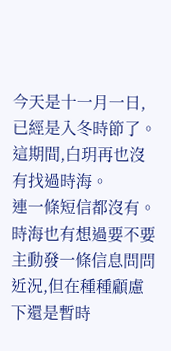今天是十一月一日,已經是入冬時節了。
這期間,白玥再也沒有找過時海。
連一條短信都沒有。
時海也有想過要不要主動發一條信息問問近況,但在種種顧慮下還是暫時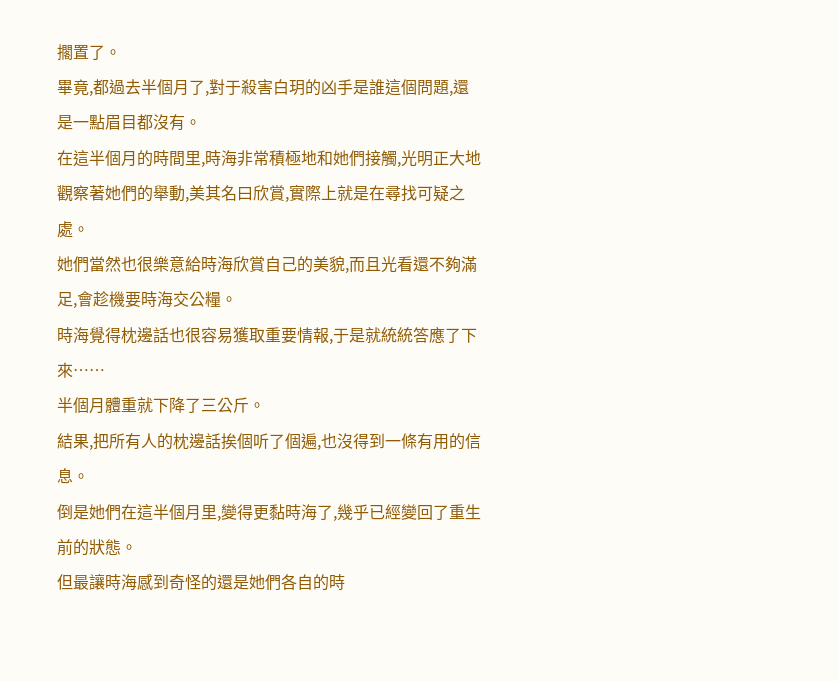擱置了。
畢竟,都過去半個月了,對于殺害白玥的凶手是誰這個問題,還是一點眉目都沒有。
在這半個月的時間里,時海非常積極地和她們接觸,光明正大地觀察著她們的舉動,美其名曰欣賞,實際上就是在尋找可疑之處。
她們當然也很樂意給時海欣賞自己的美貌,而且光看還不夠滿足,會趁機要時海交公糧。
時海覺得枕邊話也很容易獲取重要情報,于是就統統答應了下來……
半個月體重就下降了三公斤。
結果,把所有人的枕邊話挨個听了個遍,也沒得到一條有用的信息。
倒是她們在這半個月里,變得更黏時海了,幾乎已經變回了重生前的狀態。
但最讓時海感到奇怪的還是她們各自的時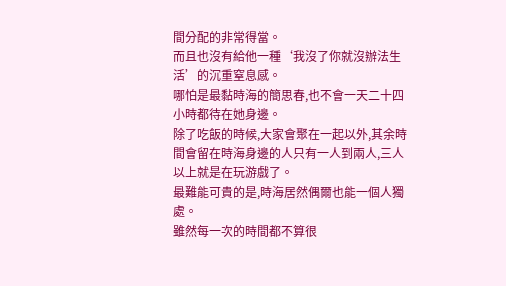間分配的非常得當。
而且也沒有給他一種‘我沒了你就沒辦法生活’的沉重窒息感。
哪怕是最黏時海的簡思春,也不會一天二十四小時都待在她身邊。
除了吃飯的時候,大家會聚在一起以外,其余時間會留在時海身邊的人只有一人到兩人,三人以上就是在玩游戲了。
最難能可貴的是,時海居然偶爾也能一個人獨處。
雖然每一次的時間都不算很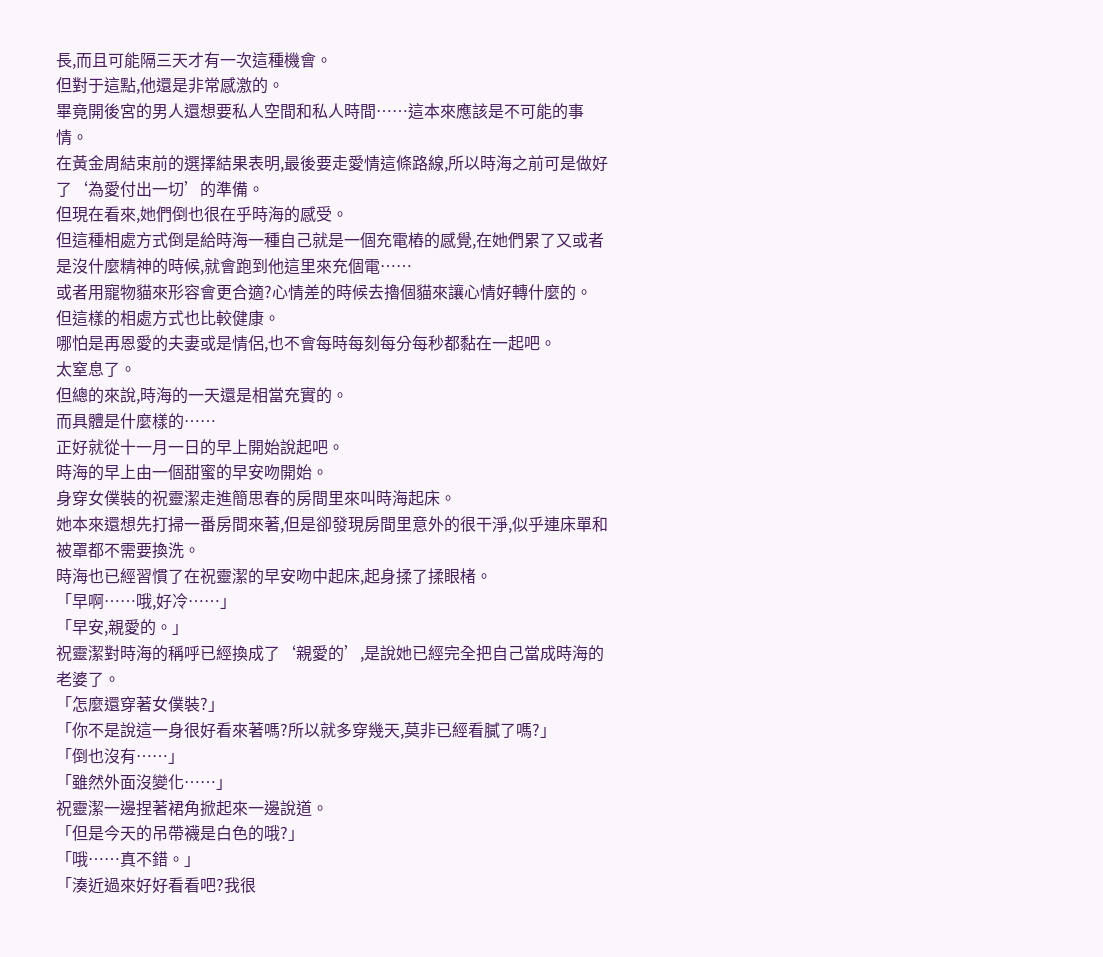長,而且可能隔三天才有一次這種機會。
但對于這點,他還是非常感激的。
畢竟開後宮的男人還想要私人空間和私人時間……這本來應該是不可能的事情。
在黃金周結束前的選擇結果表明,最後要走愛情這條路線,所以時海之前可是做好了‘為愛付出一切’的準備。
但現在看來,她們倒也很在乎時海的感受。
但這種相處方式倒是給時海一種自己就是一個充電樁的感覺,在她們累了又或者是沒什麼精神的時候,就會跑到他這里來充個電……
或者用寵物貓來形容會更合適?心情差的時候去擼個貓來讓心情好轉什麼的。
但這樣的相處方式也比較健康。
哪怕是再恩愛的夫妻或是情侶,也不會每時每刻每分每秒都黏在一起吧。
太窒息了。
但總的來說,時海的一天還是相當充實的。
而具體是什麼樣的……
正好就從十一月一日的早上開始說起吧。
時海的早上由一個甜蜜的早安吻開始。
身穿女僕裝的祝靈潔走進簡思春的房間里來叫時海起床。
她本來還想先打掃一番房間來著,但是卻發現房間里意外的很干淨,似乎連床單和被罩都不需要換洗。
時海也已經習慣了在祝靈潔的早安吻中起床,起身揉了揉眼楮。
「早啊……哦,好冷……」
「早安,親愛的。」
祝靈潔對時海的稱呼已經換成了‘親愛的’,是說她已經完全把自己當成時海的老婆了。
「怎麼還穿著女僕裝?」
「你不是說這一身很好看來著嗎?所以就多穿幾天,莫非已經看膩了嗎?」
「倒也沒有……」
「雖然外面沒變化……」
祝靈潔一邊捏著裙角掀起來一邊說道。
「但是今天的吊帶襪是白色的哦?」
「哦……真不錯。」
「湊近過來好好看看吧?我很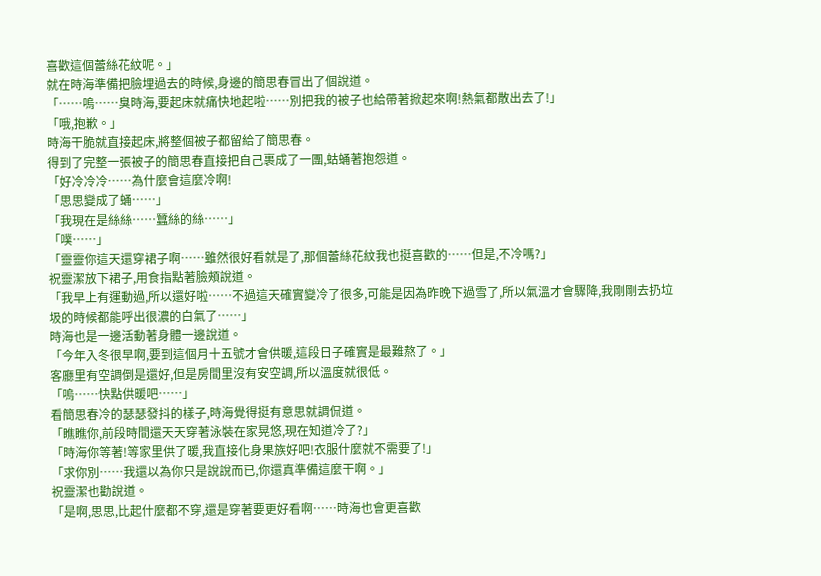喜歡這個蕾絲花紋呢。」
就在時海準備把臉埋過去的時候,身邊的簡思春冒出了個說道。
「……嗚……臭時海,要起床就痛快地起啦……別把我的被子也給帶著掀起來啊!熱氣都散出去了!」
「哦,抱歉。」
時海干脆就直接起床,將整個被子都留給了簡思春。
得到了完整一張被子的簡思春直接把自己裹成了一團,蛄蛹著抱怨道。
「好冷冷冷……為什麼會這麼冷啊!
「思思變成了蛹……」
「我現在是絲絲……蠶絲的絲……」
「噗……」
「靈靈你這天還穿裙子啊……雖然很好看就是了,那個蕾絲花紋我也挺喜歡的……但是,不冷嗎?」
祝靈潔放下裙子,用食指點著臉頰說道。
「我早上有運動過,所以還好啦……不過這天確實變冷了很多,可能是因為昨晚下過雪了,所以氣溫才會驟降,我剛剛去扔垃圾的時候都能呼出很濃的白氣了……」
時海也是一邊活動著身體一邊說道。
「今年入冬很早啊,要到這個月十五號才會供暖,這段日子確實是最難熬了。」
客廳里有空調倒是還好,但是房間里沒有安空調,所以溫度就很低。
「嗚……快點供暖吧……」
看簡思春冷的瑟瑟發抖的樣子,時海覺得挺有意思就調侃道。
「瞧瞧你,前段時間還天天穿著泳裝在家晃悠,現在知道冷了?」
「時海你等著!等家里供了暖,我直接化身果族好吧!衣服什麼就不需要了!」
「求你別……我還以為你只是說說而已,你還真準備這麼干啊。」
祝靈潔也勸說道。
「是啊,思思,比起什麼都不穿,還是穿著要更好看啊……時海也會更喜歡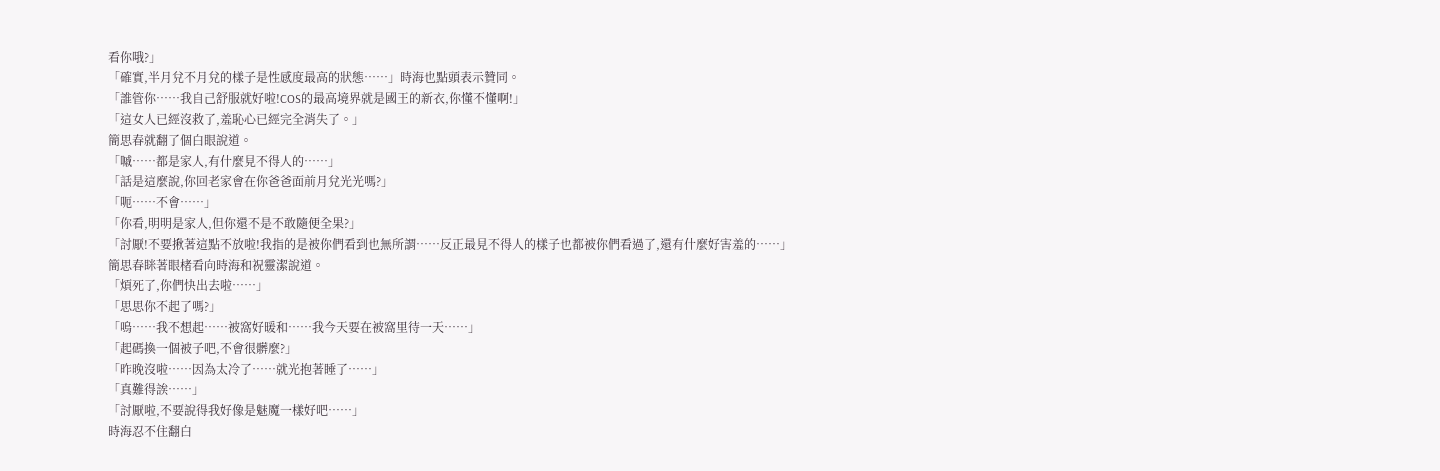看你哦?」
「確實,半月兌不月兌的樣子是性感度最高的狀態……」時海也點頭表示贊同。
「誰管你……我自己舒服就好啦!COS的最高境界就是國王的新衣,你懂不懂啊!」
「這女人已經沒救了,羞恥心已經完全消失了。」
簡思春就翻了個白眼說道。
「嘁……都是家人,有什麼見不得人的……」
「話是這麼說,你回老家會在你爸爸面前月兌光光嗎?」
「呃……不會……」
「你看,明明是家人,但你還不是不敢隨便全果?」
「討厭!不要揪著這點不放啦!我指的是被你們看到也無所謂……反正最見不得人的樣子也都被你們看過了,還有什麼好害羞的……」
簡思春眯著眼楮看向時海和祝靈潔說道。
「煩死了,你們快出去啦……」
「思思你不起了嗎?」
「嗚……我不想起……被窩好暖和……我今天要在被窩里待一天……」
「起碼換一個被子吧,不會很髒麼?」
「昨晚沒啦……因為太冷了……就光抱著睡了……」
「真難得誒……」
「討厭啦,不要說得我好像是魅魔一樣好吧……」
時海忍不住翻白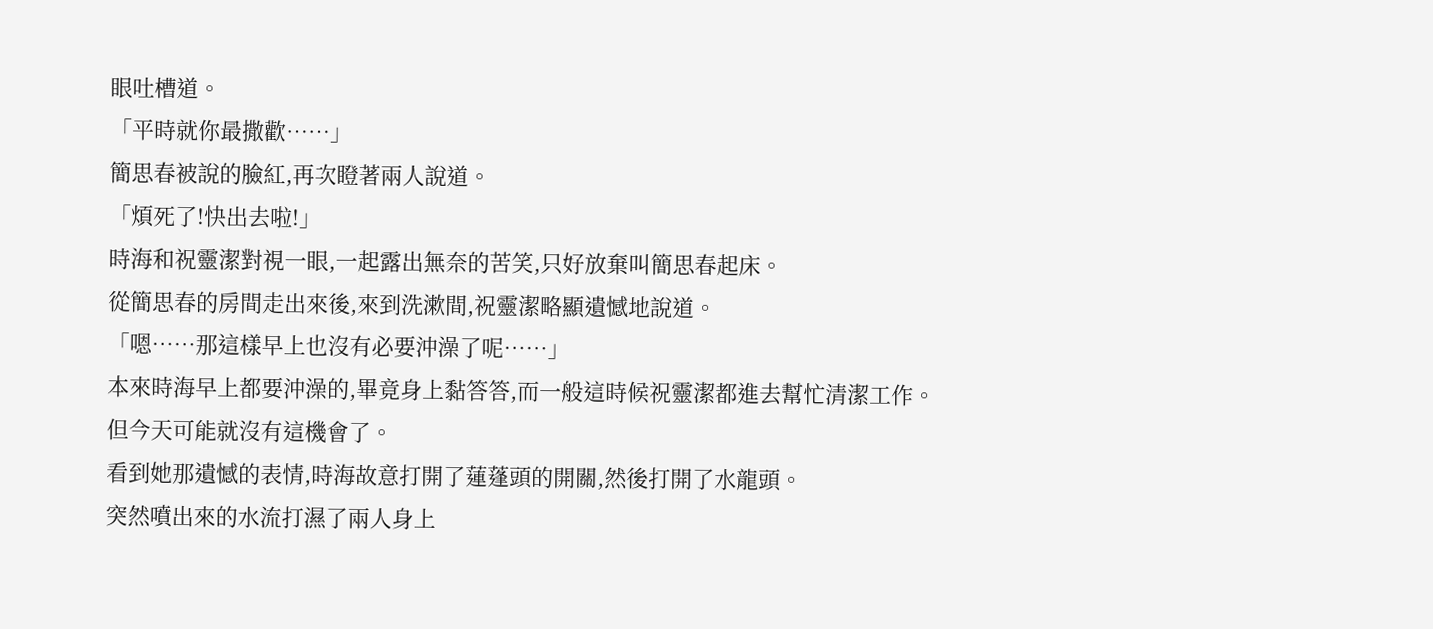眼吐槽道。
「平時就你最撒歡……」
簡思春被說的臉紅,再次瞪著兩人說道。
「煩死了!快出去啦!」
時海和祝靈潔對視一眼,一起露出無奈的苦笑,只好放棄叫簡思春起床。
從簡思春的房間走出來後,來到洗漱間,祝靈潔略顯遺憾地說道。
「嗯……那這樣早上也沒有必要沖澡了呢……」
本來時海早上都要沖澡的,畢竟身上黏答答,而一般這時候祝靈潔都進去幫忙清潔工作。
但今天可能就沒有這機會了。
看到她那遺憾的表情,時海故意打開了蓮蓬頭的開關,然後打開了水龍頭。
突然噴出來的水流打濕了兩人身上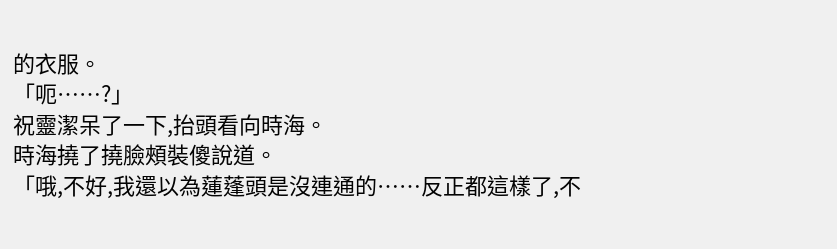的衣服。
「呃……?」
祝靈潔呆了一下,抬頭看向時海。
時海撓了撓臉頰裝傻說道。
「哦,不好,我還以為蓮蓬頭是沒連通的……反正都這樣了,不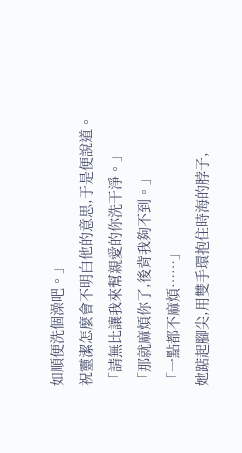如順便洗個澡吧。」
祝靈潔怎麼會不明白他的意思,于是便說道。
「請無比讓我來幫親愛的你洗干淨。」
「那就麻煩你了,後背我夠不到。」
「一點都不麻煩……」
她踮起腳尖,用雙手環抱住時海的脖子,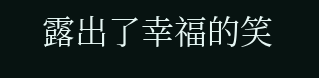露出了幸福的笑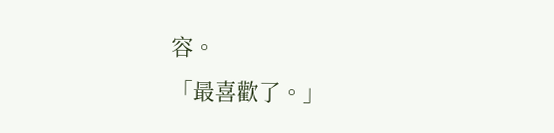容。
「最喜歡了。」